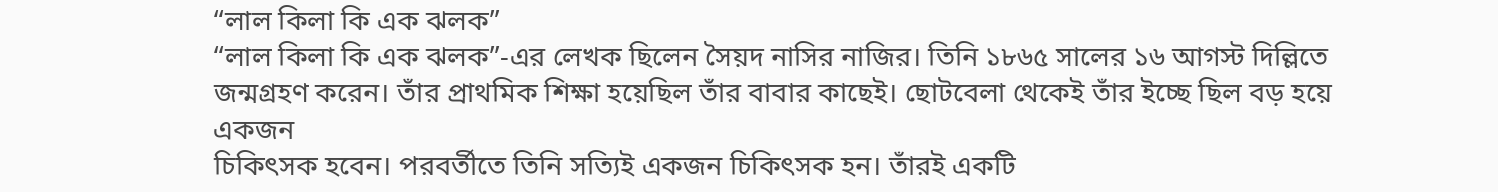“লাল কিলা কি এক ঝলক”
“লাল কিলা কি এক ঝলক”-এর লেখক ছিলেন সৈয়দ নাসির নাজির। তিনি ১৮৬৫ সালের ১৬ আগস্ট দিল্লিতে জন্মগ্রহণ করেন। তাঁর প্রাথমিক শিক্ষা হয়েছিল তাঁর বাবার কাছেই। ছোটবেলা থেকেই তাঁর ইচ্ছে ছিল বড় হয়ে একজন
চিকিৎসক হবেন। পরবর্তীতে তিনি সত্যিই একজন চিকিৎসক হন। তাঁরই একটি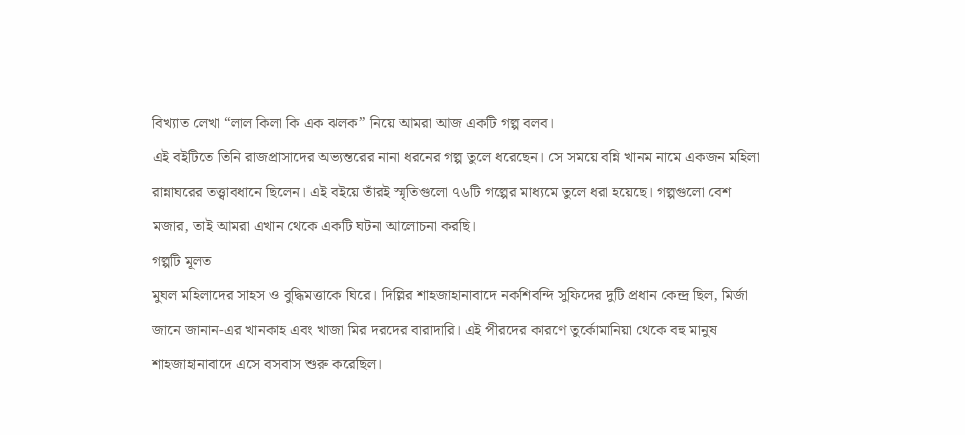বিখ্যাত লেখা “লাল কিলা কি এক ঝলক” নিয়ে আমরা আজ একটি গল্প বলব।
এই বইটিতে তিনি রাজপ্রাসাদের অভ্যন্তরের নানা ধরনের গল্প তুলে ধরেছেন। সে সময়ে বন্নি খানম নামে একজন মহিলা রান্নাঘরের তত্ত্বাবধানে ছিলেন। এই বইয়ে তাঁরই স্মৃতিগুলো ৭৬টি গল্পের মাধ্যমে তুলে ধরা হয়েছে। গল্পগুলো বেশ মজার, তাই আমরা এখান থেকে একটি ঘটনা আলোচনা করছি।
গল্পটি মূলত
মুঘল মহিলাদের সাহস ও বুদ্ধিমত্তাকে ঘিরে। দিল্লির শাহজাহানাবাদে নকশিবন্দি সুফিদের দুটি প্রধান কেন্দ্র ছিল, মির্জা জানে জানান-এর খানকাহ এবং খাজা মির দরদের বারাদারি। এই পীরদের কারণে তুর্কোমানিয়া থেকে বহু মানুষ শাহজাহানাবাদে এসে বসবাস শুরু করেছিল।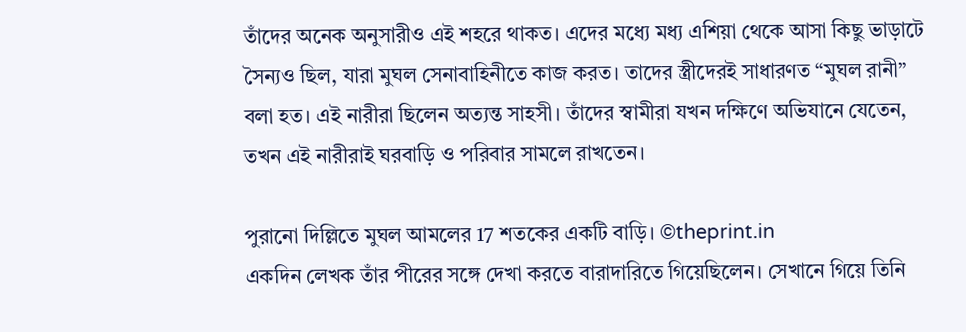তাঁদের অনেক অনুসারীও এই শহরে থাকত। এদের মধ্যে মধ্য এশিয়া থেকে আসা কিছু ভাড়াটে সৈন্যও ছিল, যারা মুঘল সেনাবাহিনীতে কাজ করত। তাদের স্ত্রীদেরই সাধারণত “মুঘল রানী” বলা হত। এই নারীরা ছিলেন অত্যন্ত সাহসী। তাঁদের স্বামীরা যখন দক্ষিণে অভিযানে যেতেন, তখন এই নারীরাই ঘরবাড়ি ও পরিবার সামলে রাখতেন।

পুরানো দিল্লিতে মুঘল আমলের 17 শতকের একটি বাড়ি। ©theprint.in
একদিন লেখক তাঁর পীরের সঙ্গে দেখা করতে বারাদারিতে গিয়েছিলেন। সেখানে গিয়ে তিনি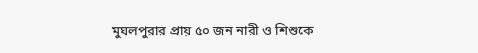মুঘলপুরার প্রায় ৫০ জন নারী ও শিশুকে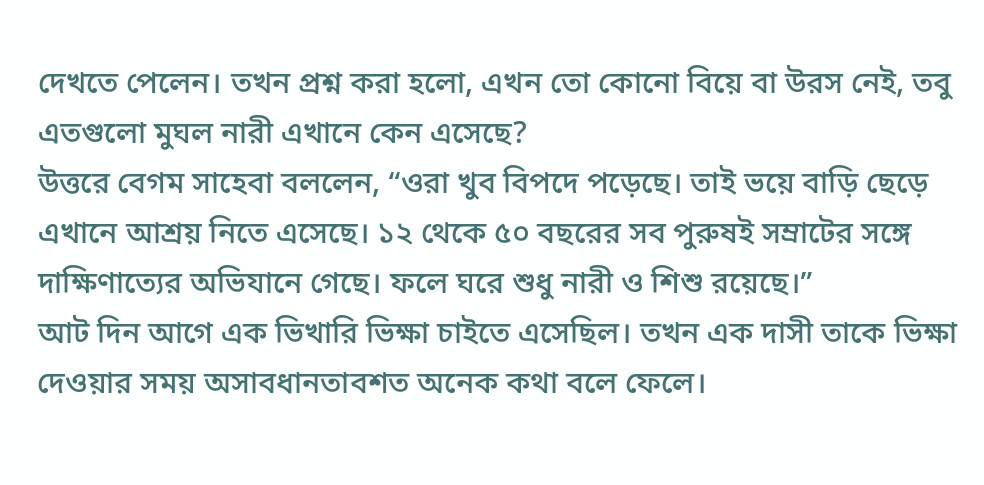দেখতে পেলেন। তখন প্রশ্ন করা হলো, এখন তো কোনো বিয়ে বা উরস নেই, তবু এতগুলো মুঘল নারী এখানে কেন এসেছে?
উত্তরে বেগম সাহেবা বললেন, “ওরা খুব বিপদে পড়েছে। তাই ভয়ে বাড়ি ছেড়ে এখানে আশ্রয় নিতে এসেছে। ১২ থেকে ৫০ বছরের সব পুরুষই সম্রাটের সঙ্গে দাক্ষিণাত্যের অভিযানে গেছে। ফলে ঘরে শুধু নারী ও শিশু রয়েছে।”
আট দিন আগে এক ভিখারি ভিক্ষা চাইতে এসেছিল। তখন এক দাসী তাকে ভিক্ষা দেওয়ার সময় অসাবধানতাবশত অনেক কথা বলে ফেলে।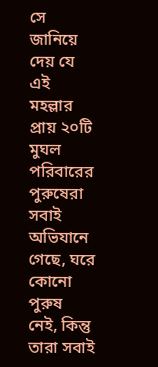সে জানিয়ে দেয় যে এই মহল্লার প্রায় ২০টি মুঘল পরিবারের পুরুষেরা সবাই অভিযানে গেছে, ঘরে কোনো পুরুষ নেই, কিন্তু তারা সবাই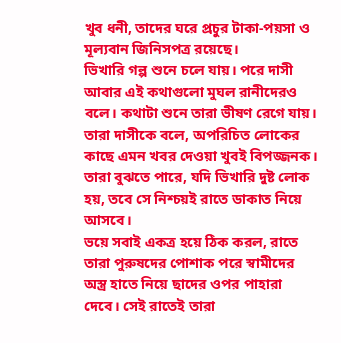খুব ধনী, তাদের ঘরে প্রচুর টাকা-পয়সা ও মূল্যবান জিনিসপত্র রয়েছে।
ভিখারি গল্প শুনে চলে যায়। পরে দাসী আবার এই কথাগুলো মুঘল রানীদেরও বলে। কথাটা শুনে তারা ভীষণ রেগে যায়। তারা দাসীকে বলে, অপরিচিত লোকের কাছে এমন খবর দেওয়া খুবই বিপজ্জনক। তারা বুঝতে পারে, যদি ভিখারি দুষ্ট লোক হয়, তবে সে নিশ্চয়ই রাতে ডাকাত নিয়ে আসবে।
ভয়ে সবাই একত্র হয়ে ঠিক করল, রাতে তারা পুরুষদের পোশাক পরে স্বামীদের অস্ত্র হাতে নিয়ে ছাদের ওপর পাহারা দেবে। সেই রাতেই তারা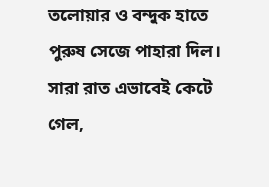তলোয়ার ও বন্দুক হাতে পুরুষ সেজে পাহারা দিল। সারা রাত এভাবেই কেটে গেল,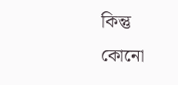কিন্তু কোনো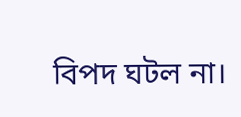বিপদ ঘটল না।